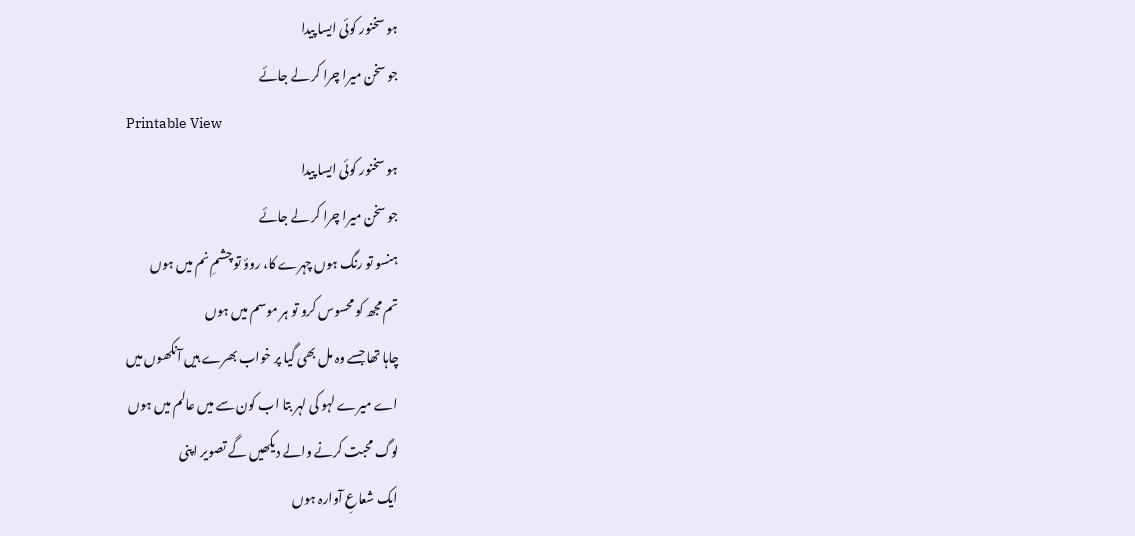ہو سخنور کوئی ایسا پیدا
جو سخن میرا چرا کر لے جائے
Printable View
ہو سخنور کوئی ایسا پیدا
جو سخن میرا چرا کر لے جائے
ہنسو تو رنگ ہوں چہرے کا، روؤ تو چشمِ نم میں ہوں
تم مجھ کو محسوس کرو تو ہر موسم میں ہوں
چاہا تھا جسے وہ مل بھی گیا پر خواب بھرے ہیں آنکھوں میں
اے میرے لہو کی لہر بتا اب کون سے میں عالم میں ہوں
لوگ محبت کرنے والے دیکھیں گے تصویر اپنی
ایک شعاعِ آوارہ ہوں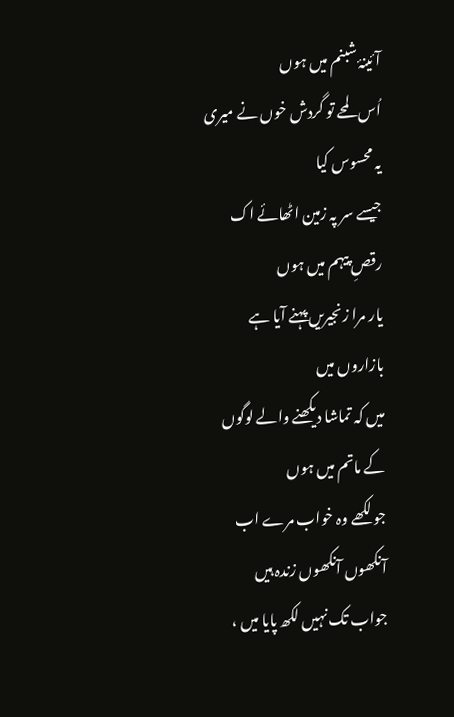آئینۂ شبنم میں ہوں
اُس لمحے تو گردش خوں نے میری یہ محسوس کیا
جیسے سر پہ زمین اٹھائے اک رقصِ پیہم میں ہوں
یار مرا زنجیریں پہنے آیا ہے بازاروں میں
میں کہ تماشا دیکھنے والے لوگوں کے ماتم میں ہوں
جو لکھے وہ خواب مرے اب آنکھوں آنکھوں زندہ ہیں
جواب تک نہیں لکھ پایا میں ،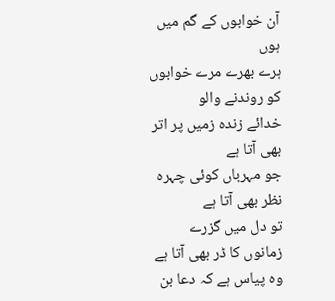آن خوابوں کے گم میں ہوں
ہرے بھرے مرے خوابوں کو روندنے والو
خدائے زندہ زمیں پر اتر بھی آتا ہے
جو مہرباں کوئی چہرہ نظر بھی آتا ہے
تو دل میں گزرے زمانوں کا ڈر بھی آتا ہے
وہ پیاس ہے کہ دعا بن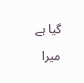گیا ہے میرا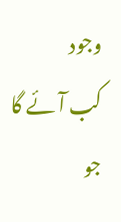وجود
کب آئے گا جو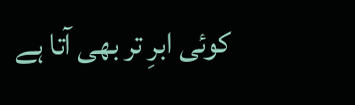کوئی ابرِ تر بھی آتا ہے